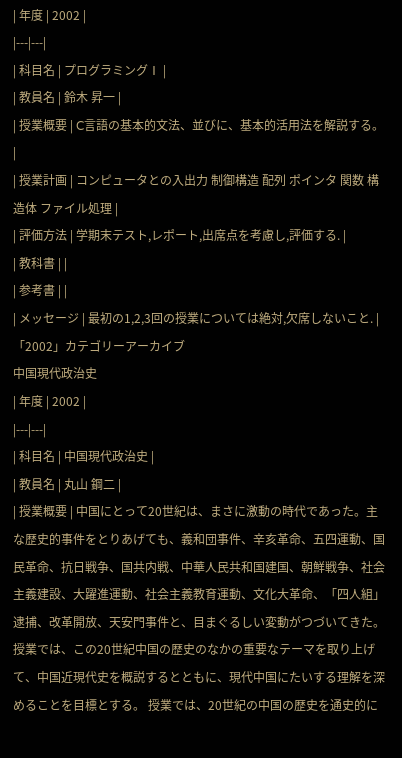| 年度 | 2002 |
|---|---|
| 科目名 | プログラミングⅠ |
| 教員名 | 鈴木 昇一 |
| 授業概要 | C言語の基本的文法、並びに、基本的活用法を解説する。 |
| 授業計画 | コンピュータとの入出力 制御構造 配列 ポインタ 関数 構造体 ファイル処理 |
| 評価方法 | 学期末テスト,レポート,出席点を考慮し,評価する. |
| 教科書 | |
| 参考書 | |
| メッセージ | 最初の1,2,3回の授業については絶対,欠席しないこと. |
「2002」カテゴリーアーカイブ
中国現代政治史
| 年度 | 2002 |
|---|---|
| 科目名 | 中国現代政治史 |
| 教員名 | 丸山 鋼二 |
| 授業概要 | 中国にとって20世紀は、まさに激動の時代であった。主な歴史的事件をとりあげても、義和団事件、辛亥革命、五四運動、国民革命、抗日戦争、国共内戦、中華人民共和国建国、朝鮮戦争、社会主義建設、大躍進運動、社会主義教育運動、文化大革命、「四人組」逮捕、改革開放、天安門事件と、目まぐるしい変動がつづいてきた。授業では、この20世紀中国の歴史のなかの重要なテーマを取り上げて、中国近現代史を概説するとともに、現代中国にたいする理解を深めることを目標とする。 授業では、20世紀の中国の歴史を通史的に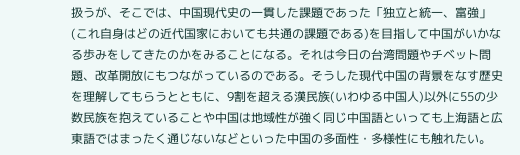扱うが、そこでは、中国現代史の一貫した課題であった「独立と統一、富強」(これ自身はどの近代国家においても共通の課題である)を目指して中国がいかなる歩みをしてきたのかをみることになる。それは今日の台湾問題やチベット問題、改革開放にもつながっているのである。そうした現代中国の背景をなす歴史を理解してもらうとともに、9割を超える漢民族(いわゆる中国人)以外に55の少数民族を抱えていることや中国は地域性が強く同じ中国語といっても上海語と広東語ではまったく通じないなどといった中国の多面性・多様性にも触れたい。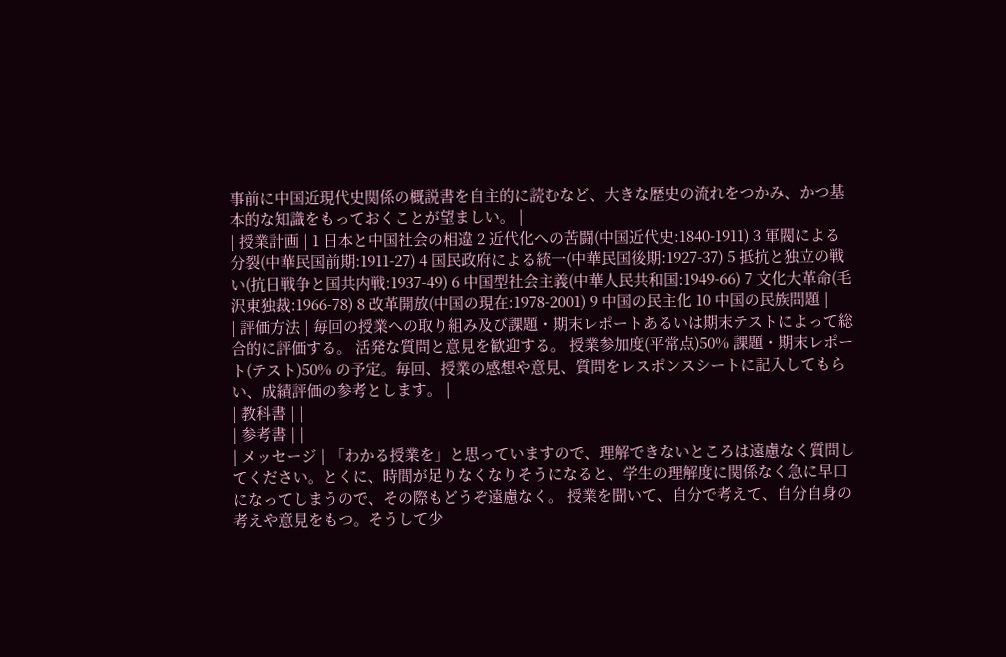事前に中国近現代史関係の概説書を自主的に読むなど、大きな歴史の流れをつかみ、かつ基本的な知識をもっておくことが望ましい。 |
| 授業計画 | 1 日本と中国社会の相違 2 近代化への苦闘(中国近代史:1840-1911) 3 軍閥による分裂(中華民国前期:1911-27) 4 国民政府による統一(中華民国後期:1927-37) 5 抵抗と独立の戦い(抗日戦争と国共内戦:1937-49) 6 中国型社会主義(中華人民共和国:1949-66) 7 文化大革命(毛沢東独裁:1966-78) 8 改革開放(中国の現在:1978-2001) 9 中国の民主化 10 中国の民族問題 |
| 評価方法 | 毎回の授業への取り組み及び課題・期末レポートあるいは期末テストによって総合的に評価する。 活発な質問と意見を歓迎する。 授業参加度(平常点)50% 課題・期末レポート(テスト)50% の予定。毎回、授業の感想や意見、質問をレスポンスシートに記入してもらい、成績評価の参考とします。 |
| 教科書 | |
| 参考書 | |
| メッセージ | 「わかる授業を」と思っていますので、理解できないところは遠慮なく質問してください。とくに、時間が足りなくなりそうになると、学生の理解度に関係なく急に早口になってしまうので、その際もどうぞ遠慮なく。 授業を聞いて、自分で考えて、自分自身の考えや意見をもつ。そうして少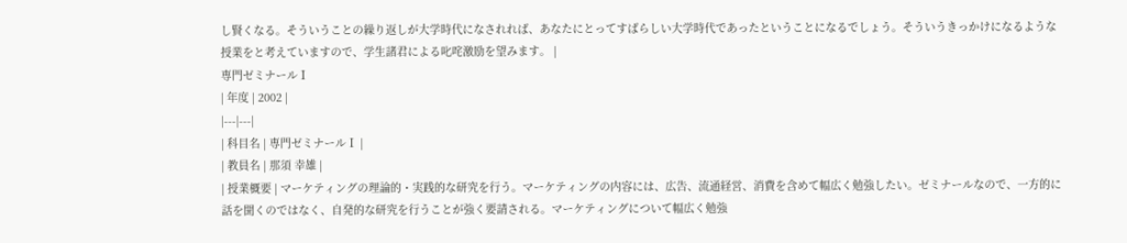し賢くなる。そういうことの繰り返しが大学時代になされれば、あなたにとってすばらしい大学時代であったということになるでしょう。そういうきっかけになるような授業をと考えていますので、学生諸君による叱咤激励を望みます。 |
専門ゼミナールⅠ
| 年度 | 2002 |
|---|---|
| 科目名 | 専門ゼミナールⅠ |
| 教員名 | 那須 幸雄 |
| 授業概要 | マーケティングの理論的・実践的な研究を行う。マーケティングの内容には、広告、流通経営、消費を含めて幅広く勉強したい。ゼミナールなので、一方的に話を聞くのではなく、自発的な研究を行うことが強く要請される。マーケティングについて幅広く勉強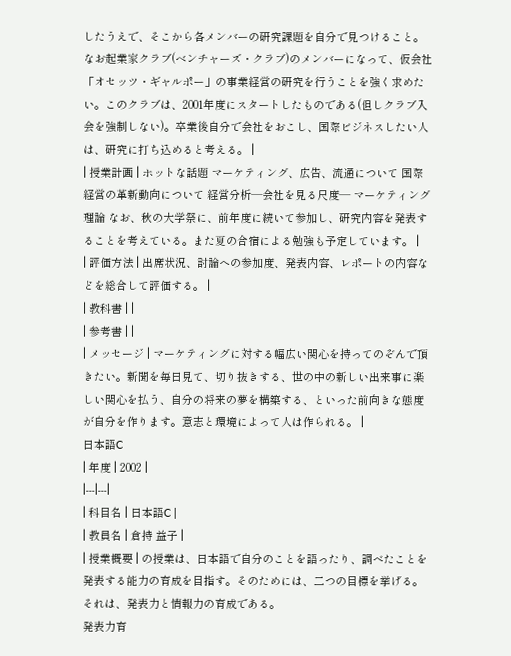したうえで、そこから各メンバーの研究課題を自分で見つけること。なお起業家クラブ(ベンチャーズ・クラブ)のメンバーになって、仮会社「オセッツ・ギャルポー」の事業経営の研究を行うことを強く求めたい。このクラブは、2001年度にスタートしたものである(但しクラブ入会を強制しない)。卒業後自分で会社をおこし、国際ビジネスしたい人は、研究に打ち込めると考える。 |
| 授業計画 | ホットな話題 マーケティング、広告、流通について 国際経営の革新動向について 経営分析―会社を見る尺度― マーケティング理論 なお、秋の大学祭に、前年度に続いて参加し、研究内容を発表することを考えている。また夏の合宿による勉強も予定しています。 |
| 評価方法 | 出席状況、討論への参加度、発表内容、レポートの内容などを総合して評価する。 |
| 教科書 | |
| 参考書 | |
| メッセージ | マーケティングに対する幅広い関心を持ってのぞんで頂きたい。新聞を毎日見て、切り抜きする、世の中の新しい出来事に楽しい関心を払う、自分の将来の夢を構築する、といった前向きな態度が自分を作ります。意志と環境によって人は作られる。 |
日本語C
| 年度 | 2002 |
|---|---|
| 科目名 | 日本語C |
| 教員名 | 倉持 益子 |
| 授業概要 | の授業は、日本語で自分のことを語ったり、調べたことを発表する能力の育成を目指す。そのためには、二つの目標を挙げる。それは、発表力と情報力の育成である。
発表力育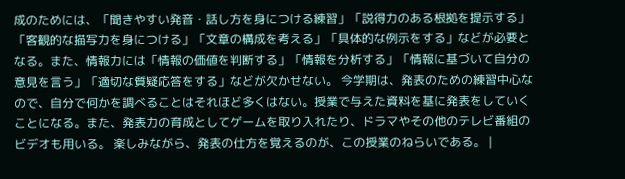成のためには、「聞きやすい発音・話し方を身につける練習」「説得力のある根拠を提示する」「客観的な描写力を身につける」「文章の構成を考える」「具体的な例示をする」などが必要となる。また、情報力には「情報の価値を判断する」「情報を分析する」「情報に基づいて自分の意見を言う」「適切な質疑応答をする」などが欠かせない。 今学期は、発表のための練習中心なので、自分で何かを調べることはそれほど多くはない。授業で与えた資料を基に発表をしていくことになる。また、発表力の育成としてゲームを取り入れたり、ドラマやその他のテレビ番組のビデオも用いる。 楽しみながら、発表の仕方を覚えるのが、この授業のねらいである。 |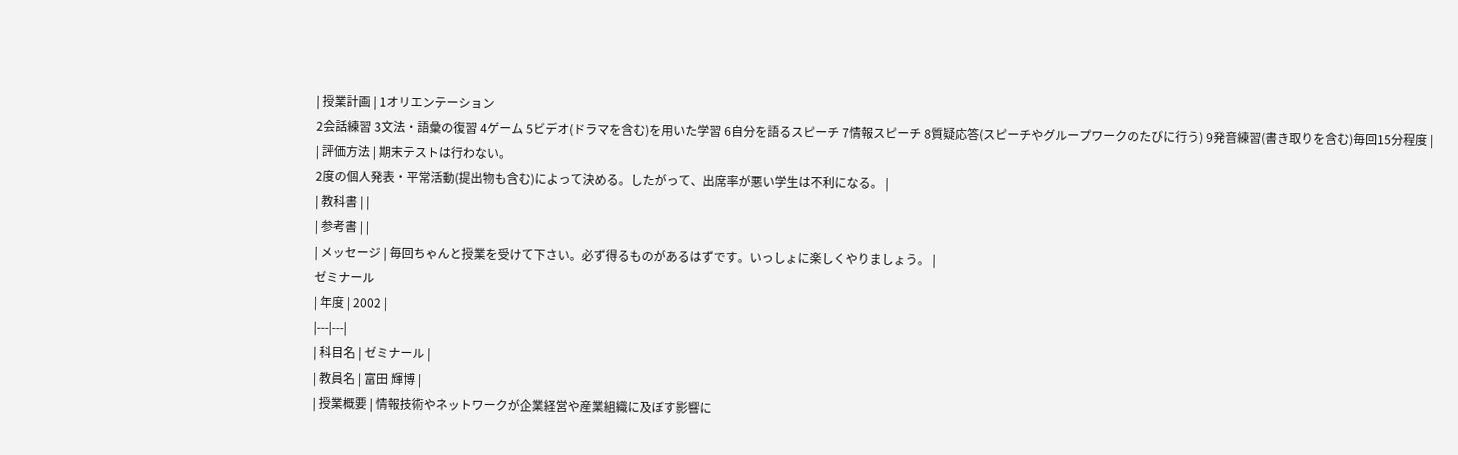| 授業計画 | 1オリエンテーション
2会話練習 3文法・語彙の復習 4ゲーム 5ビデオ(ドラマを含む)を用いた学習 6自分を語るスピーチ 7情報スピーチ 8質疑応答(スピーチやグループワークのたびに行う) 9発音練習(書き取りを含む)毎回15分程度 |
| 評価方法 | 期末テストは行わない。
2度の個人発表・平常活動(提出物も含む)によって決める。したがって、出席率が悪い学生は不利になる。 |
| 教科書 | |
| 参考書 | |
| メッセージ | 毎回ちゃんと授業を受けて下さい。必ず得るものがあるはずです。いっしょに楽しくやりましょう。 |
ゼミナール
| 年度 | 2002 |
|---|---|
| 科目名 | ゼミナール |
| 教員名 | 富田 輝博 |
| 授業概要 | 情報技術やネットワークが企業経営や産業組織に及ぼす影響に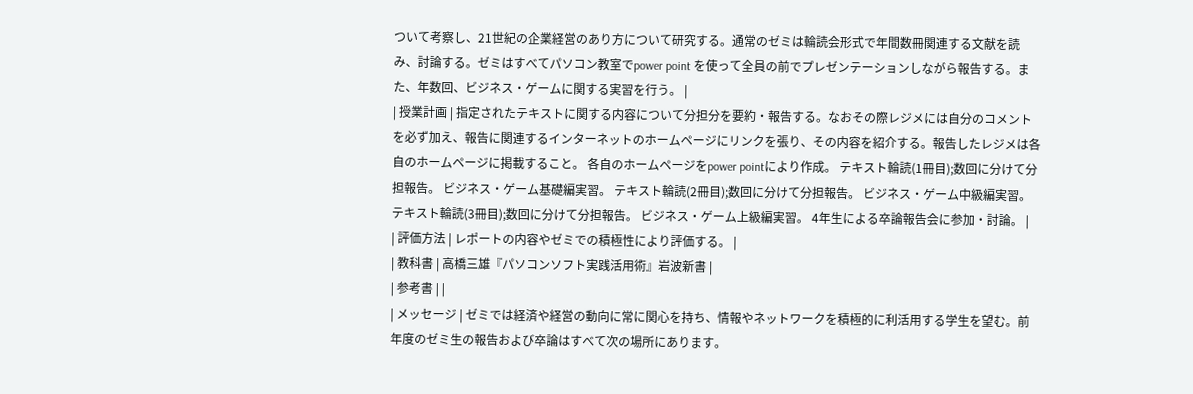ついて考察し、21世紀の企業経営のあり方について研究する。通常のゼミは輪読会形式で年間数冊関連する文献を読み、討論する。ゼミはすべてパソコン教室でpower point を使って全員の前でプレゼンテーションしながら報告する。また、年数回、ビジネス・ゲームに関する実習を行う。 |
| 授業計画 | 指定されたテキストに関する内容について分担分を要約・報告する。なおその際レジメには自分のコメントを必ず加え、報告に関連するインターネットのホームページにリンクを張り、その内容を紹介する。報告したレジメは各自のホームページに掲載すること。 各自のホームページをpower pointにより作成。 テキスト輪読(1冊目);数回に分けて分担報告。 ビジネス・ゲーム基礎編実習。 テキスト輪読(2冊目);数回に分けて分担報告。 ビジネス・ゲーム中級編実習。 テキスト輪読(3冊目);数回に分けて分担報告。 ビジネス・ゲーム上級編実習。 4年生による卒論報告会に参加・討論。 |
| 評価方法 | レポートの内容やゼミでの積極性により評価する。 |
| 教科書 | 高橋三雄『パソコンソフト実践活用術』岩波新書 |
| 参考書 | |
| メッセージ | ゼミでは経済や経営の動向に常に関心を持ち、情報やネットワークを積極的に利活用する学生を望む。前年度のゼミ生の報告および卒論はすべて次の場所にあります。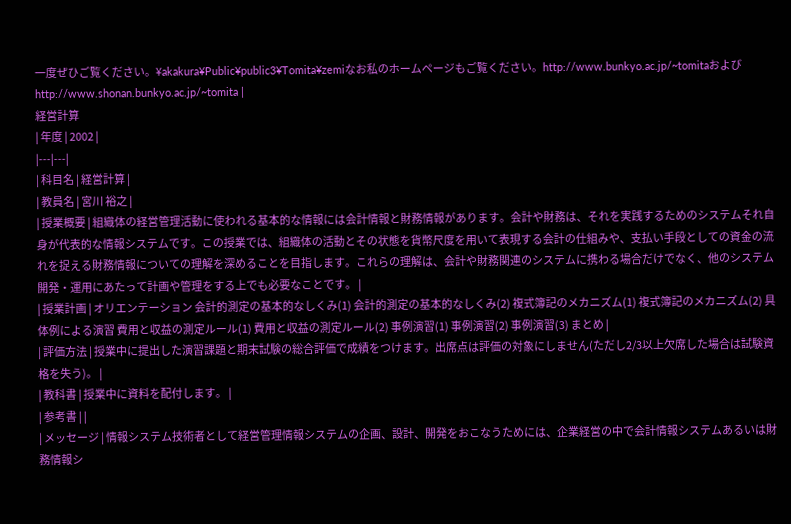一度ぜひご覧ください。¥akakura¥Public¥public3¥Tomita¥zemiなお私のホームページもご覧ください。http://www.bunkyo.ac.jp/~tomitaおよび http://www.shonan.bunkyo.ac.jp/~tomita |
経営計算
| 年度 | 2002 |
|---|---|
| 科目名 | 経営計算 |
| 教員名 | 宮川 裕之 |
| 授業概要 | 組織体の経営管理活動に使われる基本的な情報には会計情報と財務情報があります。会計や財務は、それを実践するためのシステムそれ自身が代表的な情報システムです。この授業では、組織体の活動とその状態を貨幣尺度を用いて表現する会計の仕組みや、支払い手段としての資金の流れを捉える財務情報についての理解を深めることを目指します。これらの理解は、会計や財務関連のシステムに携わる場合だけでなく、他のシステム開発・運用にあたって計画や管理をする上でも必要なことです。 |
| 授業計画 | オリエンテーション 会計的測定の基本的なしくみ(1) 会計的測定の基本的なしくみ(2) 複式簿記のメカニズム(1) 複式簿記のメカニズム(2) 具体例による演習 費用と収益の測定ルール(1) 費用と収益の測定ルール(2) 事例演習(1) 事例演習(2) 事例演習(3) まとめ |
| 評価方法 | 授業中に提出した演習課題と期末試験の総合評価で成績をつけます。出席点は評価の対象にしません(ただし2/3以上欠席した場合は試験資格を失う)。 |
| 教科書 | 授業中に資料を配付します。 |
| 参考書 | |
| メッセージ | 情報システム技術者として経営管理情報システムの企画、設計、開発をおこなうためには、企業経営の中で会計情報システムあるいは財務情報シ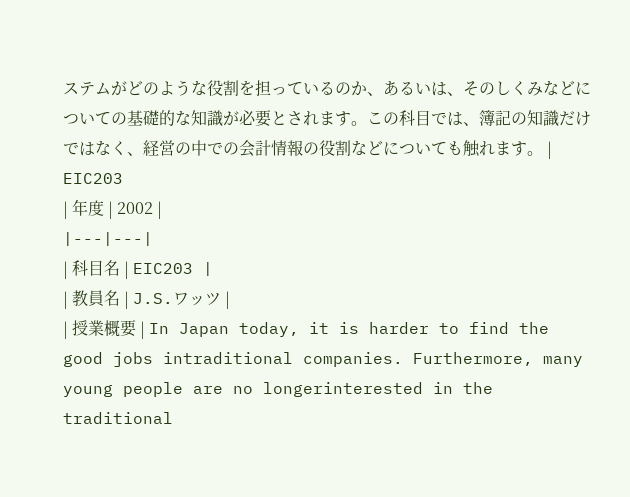ステムがどのような役割を担っているのか、あるいは、そのしくみなどについての基礎的な知識が必要とされます。この科目では、簿記の知識だけではなく、経営の中での会計情報の役割などについても触れます。 |
EIC203
| 年度 | 2002 |
|---|---|
| 科目名 | EIC203 |
| 教員名 | J.S.ワッツ |
| 授業概要 | In Japan today, it is harder to find the good jobs intraditional companies. Furthermore, many young people are no longerinterested in the traditional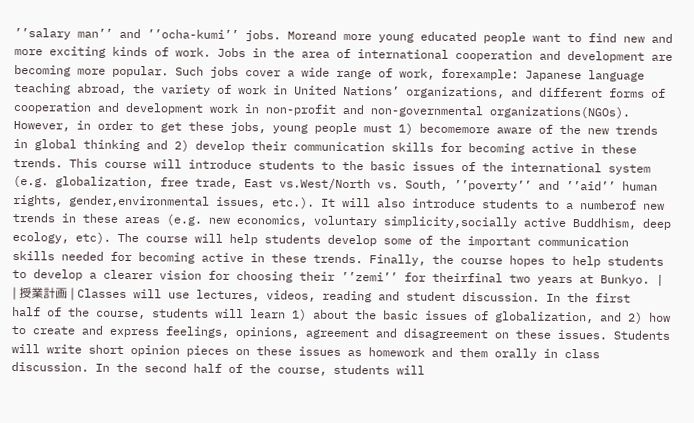’’salary man’’ and ’’ocha-kumi’’ jobs. Moreand more young educated people want to find new and more exciting kinds of work. Jobs in the area of international cooperation and development are becoming more popular. Such jobs cover a wide range of work, forexample: Japanese language teaching abroad, the variety of work in United Nations’ organizations, and different forms of cooperation and development work in non-profit and non-governmental organizations(NGOs). However, in order to get these jobs, young people must 1) becomemore aware of the new trends in global thinking and 2) develop their communication skills for becoming active in these trends. This course will introduce students to the basic issues of the international system (e.g. globalization, free trade, East vs.West/North vs. South, ’’poverty’’ and ’’aid’’ human rights, gender,environmental issues, etc.). It will also introduce students to a numberof new trends in these areas (e.g. new economics, voluntary simplicity,socially active Buddhism, deep ecology, etc). The course will help students develop some of the important communication skills needed for becoming active in these trends. Finally, the course hopes to help students to develop a clearer vision for choosing their ’’zemi’’ for theirfinal two years at Bunkyo. |
| 授業計画 | Classes will use lectures, videos, reading and student discussion. In the first half of the course, students will learn 1) about the basic issues of globalization, and 2) how to create and express feelings, opinions, agreement and disagreement on these issues. Students will write short opinion pieces on these issues as homework and them orally in class discussion. In the second half of the course, students will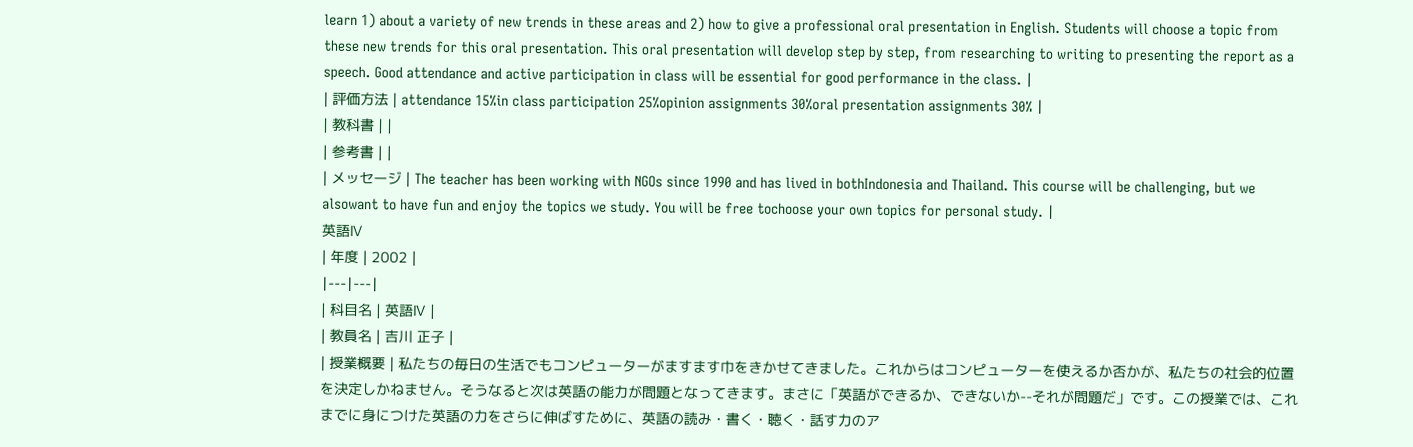learn 1) about a variety of new trends in these areas and 2) how to give a professional oral presentation in English. Students will choose a topic from these new trends for this oral presentation. This oral presentation will develop step by step, from researching to writing to presenting the report as a speech. Good attendance and active participation in class will be essential for good performance in the class. |
| 評価方法 | attendance 15%in class participation 25%opinion assignments 30%oral presentation assignments 30% |
| 教科書 | |
| 参考書 | |
| メッセージ | The teacher has been working with NGOs since 1990 and has lived in bothIndonesia and Thailand. This course will be challenging, but we alsowant to have fun and enjoy the topics we study. You will be free tochoose your own topics for personal study. |
英語Ⅳ
| 年度 | 2002 |
|---|---|
| 科目名 | 英語Ⅳ |
| 教員名 | 吉川 正子 |
| 授業概要 | 私たちの毎日の生活でもコンピューターがますます巾をきかせてきました。これからはコンピューターを使えるか否かが、私たちの社会的位置を決定しかねません。そうなると次は英語の能力が問題となってきます。まさに「英語ができるか、できないか--それが問題だ」です。この授業では、これまでに身につけた英語の力をさらに伸ばすために、英語の読み・書く・聴く・話す力のア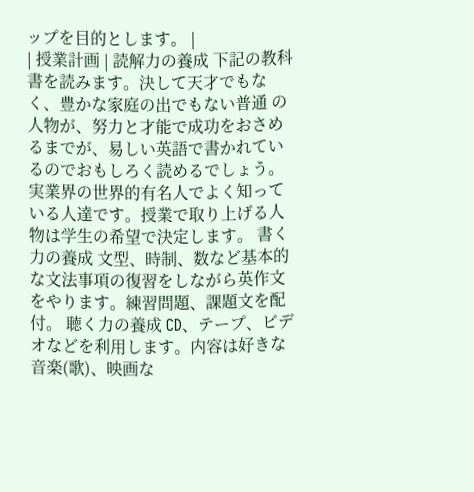ップを目的とします。 |
| 授業計画 | 読解力の養成 下記の教科書を読みます。決して天才でもなく、豊かな家庭の出でもない普通 の人物が、努力と才能で成功をおさめるまでが、易しい英語で書かれているのでおもしろく読めるでしょう。実業界の世界的有名人でよく知っている人達です。授業で取り上げる人物は学生の希望で決定します。 書く力の養成 文型、時制、数など基本的な文法事項の復習をしながら英作文をやります。練習問題、課題文を配付。 聴く力の養成 CD、テープ、ビデオなどを利用します。内容は好きな音楽(歌)、映画な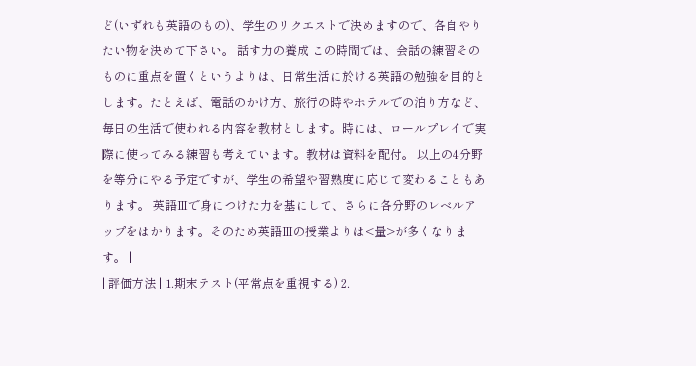ど(いずれも英語のもの)、学生のリクエストで決めますので、各自やりたい物を決めて下さい。 話す力の養成 この時間では、会話の練習そのものに重点を置くというよりは、日常生活に於ける英語の勉強を目的とします。たとえば、電話のかけ方、旅行の時やホテルでの泊り方など、毎日の生活で使われる内容を教材とします。時には、ロールプレイで実際に使ってみる練習も考えています。教材は資料を配付。 以上の4分野を等分にやる予定ですが、学生の希望や習熟度に応じて変わることもあります。 英語Ⅲで身につけた力を基にして、さらに各分野のレベルアップをはかります。そのため英語Ⅲの授業よりは<量>が多くなります。 |
| 評価方法 | 1.期末テスト(平常点を重視する) 2.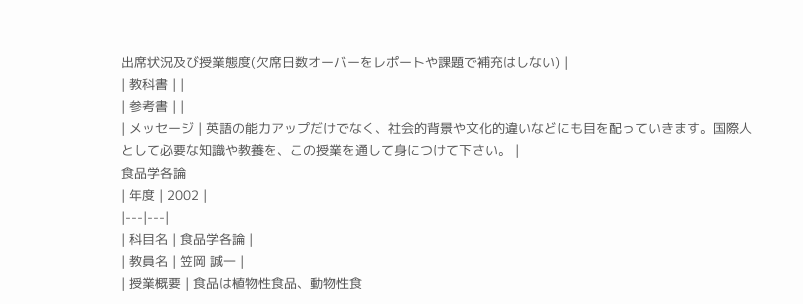出席状況及び授業態度(欠席日数オーバーをレポートや課題で補充はしない) |
| 教科書 | |
| 参考書 | |
| メッセージ | 英語の能力アップだけでなく、社会的背景や文化的違いなどにも目を配っていきます。国際人として必要な知識や教養を、この授業を通して身につけて下さい。 |
食品学各論
| 年度 | 2002 |
|---|---|
| 科目名 | 食品学各論 |
| 教員名 | 笠岡 誠一 |
| 授業概要 | 食品は植物性食品、動物性食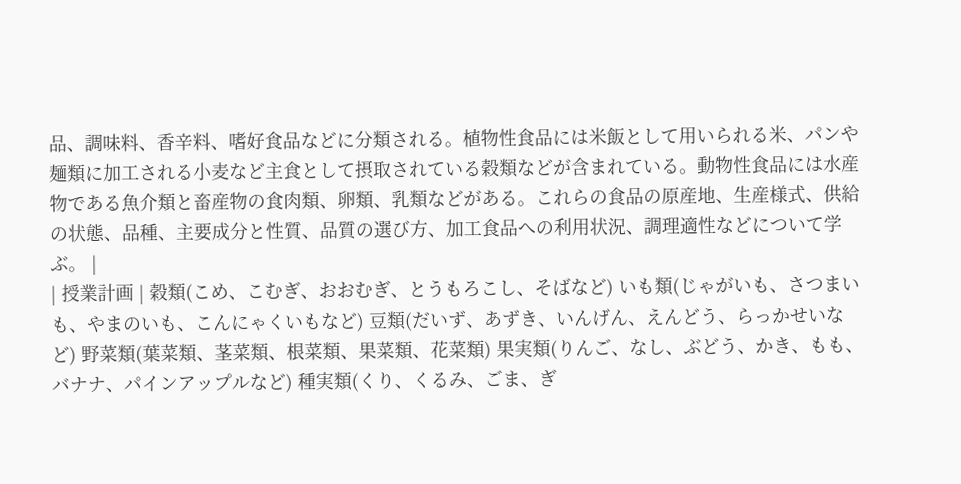品、調味料、香辛料、嗜好食品などに分類される。植物性食品には米飯として用いられる米、パンや麺類に加工される小麦など主食として摂取されている穀類などが含まれている。動物性食品には水産物である魚介類と畜産物の食肉類、卵類、乳類などがある。これらの食品の原産地、生産様式、供給の状態、品種、主要成分と性質、品質の選び方、加工食品への利用状況、調理適性などについて学ぶ。 |
| 授業計画 | 穀類(こめ、こむぎ、おおむぎ、とうもろこし、そばなど) いも類(じゃがいも、さつまいも、やまのいも、こんにゃくいもなど) 豆類(だいず、あずき、いんげん、えんどう、らっかせいなど) 野菜類(葉菜類、茎菜類、根菜類、果菜類、花菜類) 果実類(りんご、なし、ぶどう、かき、もも、バナナ、パインアップルなど) 種実類(くり、くるみ、ごま、ぎ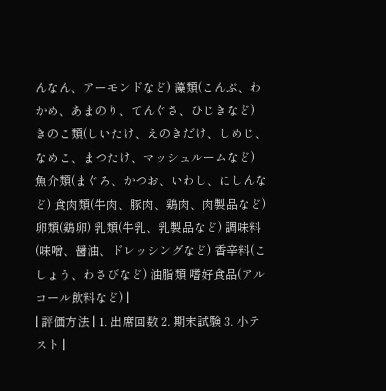んなん、アーモンドなど) 藻類(こんぶ、わかめ、あまのり、てんぐさ、ひじきなど) きのこ類(しいたけ、えのきだけ、しめじ、なめこ、まつたけ、マッシュルームなど) 魚介類(まぐろ、かつお、いわし、にしんなど) 食肉類(牛肉、豚肉、鶏肉、肉製品など) 卵類(鶏卵) 乳類(牛乳、乳製品など) 調味料(味噌、醤油、ドレッシングなど) 香辛料(こしょう、わさびなど) 油脂類 嗜好食品(アルコール飲料など) |
| 評価方法 | 1. 出席回数 2. 期末試験 3. 小テスト |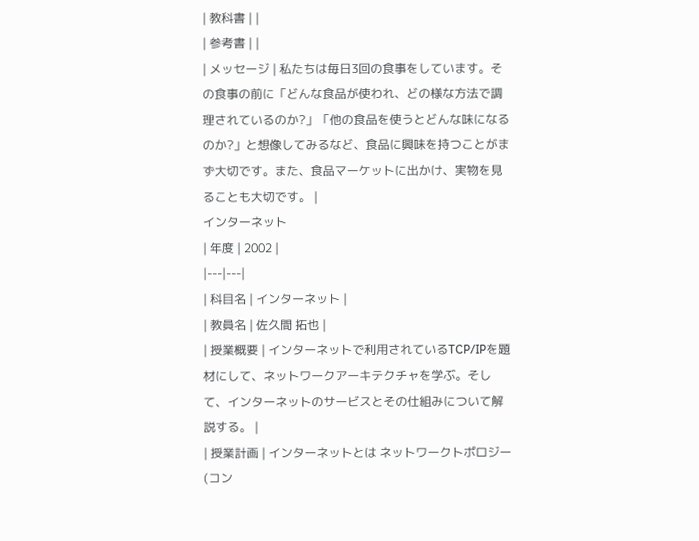| 教科書 | |
| 参考書 | |
| メッセージ | 私たちは毎日3回の食事をしています。その食事の前に「どんな食品が使われ、どの様な方法で調理されているのか?」「他の食品を使うとどんな味になるのか?」と想像してみるなど、食品に興味を持つことがまず大切です。また、食品マーケットに出かけ、実物を見ることも大切です。 |
インターネット
| 年度 | 2002 |
|---|---|
| 科目名 | インターネット |
| 教員名 | 佐久間 拓也 |
| 授業概要 | インターネットで利用されているTCP/IPを題材にして、ネットワークアーキテクチャを学ぶ。そして、インターネットのサービスとその仕組みについて解説する。 |
| 授業計画 | インターネットとは ネットワークトポロジー(コン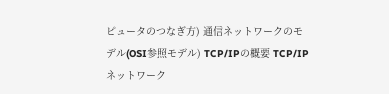ピュータのつなぎ方) 通信ネットワークのモデル(OSI参照モデル) TCP/IPの概要 TCP/IPネットワーク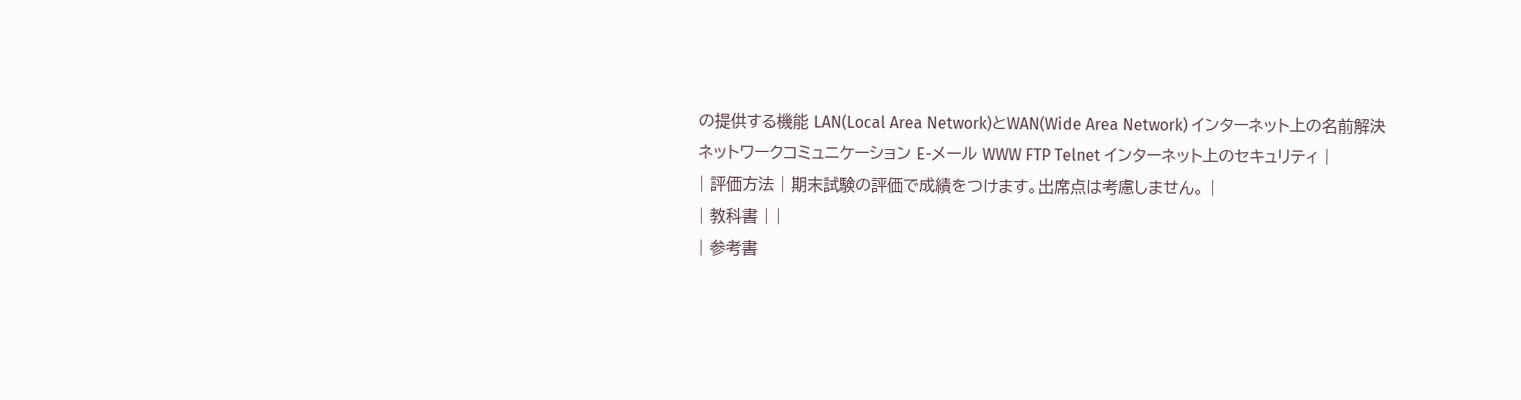の提供する機能 LAN(Local Area Network)とWAN(Wide Area Network) インターネット上の名前解決 ネットワークコミュニケーション E-メール WWW FTP Telnet インターネット上のセキュリティ |
| 評価方法 | 期末試験の評価で成績をつけます。出席点は考慮しません。 |
| 教科書 | |
| 参考書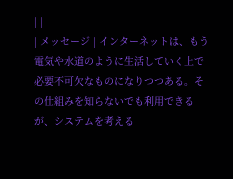| |
| メッセージ | インターネットは、もう電気や水道のように生活していく上で必要不可欠なものになりつつある。その仕組みを知らないでも利用できるが、システムを考える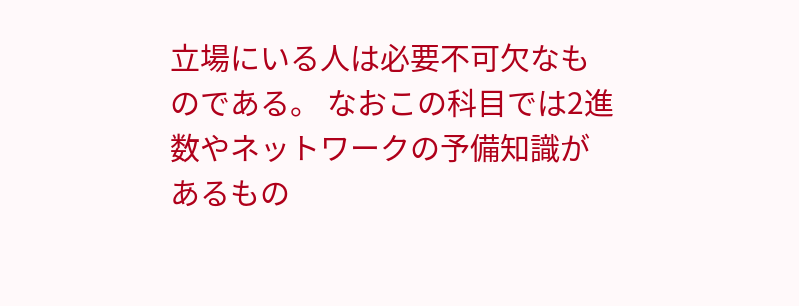立場にいる人は必要不可欠なものである。 なおこの科目では2進数やネットワークの予備知識があるもの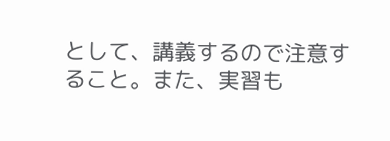として、講義するので注意すること。また、実習も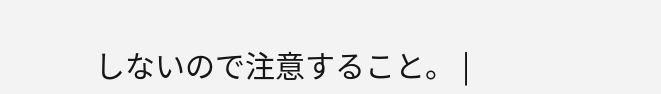しないので注意すること。 |